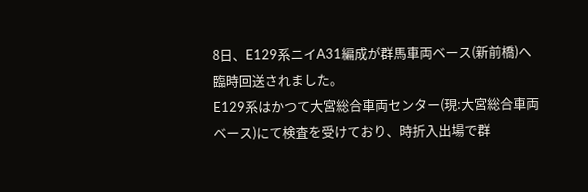8日、E129系ニイA31編成が群馬車両ベース(新前橋)へ臨時回送されました。
E129系はかつて大宮総合車両センター(現:大宮総合車両ベース)にて検査を受けており、時折入出場で群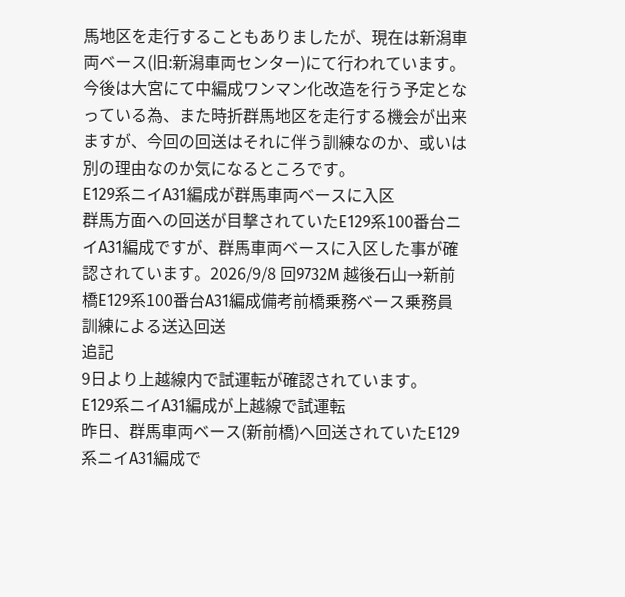馬地区を走行することもありましたが、現在は新潟車両ベース(旧:新潟車両センター)にて行われています。
今後は大宮にて中編成ワンマン化改造を行う予定となっている為、また時折群馬地区を走行する機会が出来ますが、今回の回送はそれに伴う訓練なのか、或いは別の理由なのか気になるところです。
E129系ニイA31編成が群馬車両ベースに入区
群馬方面への回送が目撃されていたE129系100番台ニイA31編成ですが、群馬車両ベースに入区した事が確認されています。2026/9/8 回9732M 越後石山→新前橋E129系100番台A31編成備考前橋乗務ベース乗務員訓練による送込回送
追記
9日より上越線内で試運転が確認されています。
E129系ニイA31編成が上越線で試運転
昨日、群馬車両ベース(新前橋)へ回送されていたE129系ニイA31編成で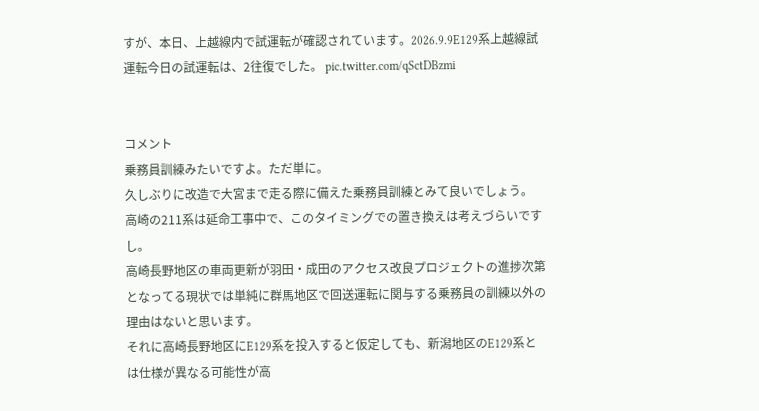すが、本日、上越線内で試運転が確認されています。2026.9.9E129系上越線試運転今日の試運転は、2往復でした。 pic.twitter.com/qSctDBzmi


コメント
乗務員訓練みたいですよ。ただ単に。
久しぶりに改造で大宮まで走る際に備えた乗務員訓練とみて良いでしょう。
高崎の211系は延命工事中で、このタイミングでの置き換えは考えづらいですし。
高崎長野地区の車両更新が羽田・成田のアクセス改良プロジェクトの進捗次第となってる現状では単純に群馬地区で回送運転に関与する乗務員の訓練以外の理由はないと思います。
それに高崎長野地区にE129系を投入すると仮定しても、新潟地区のE129系とは仕様が異なる可能性が高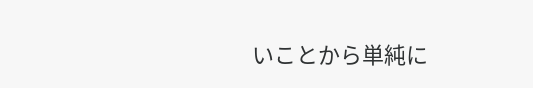いことから単純に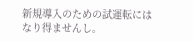新規導入のための試運転にはなり得ませんし。